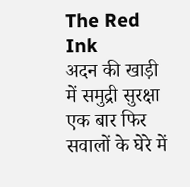The Red Ink
अदन की खाड़ी में समुद्री सुरक्षा एक बार फिर सवालों के घेरे में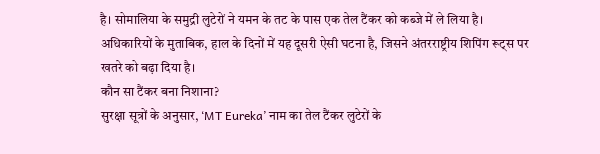है। सोमालिया के समुद्री लुटेरों ने यमन के तट के पास एक तेल टैंकर को कब्जे में ले लिया है। अधिकारियों के मुताबिक, हाल के दिनों में यह दूसरी ऐसी घटना है, जिसने अंतरराष्ट्रीय शिपिंग रूट्स पर खतरे को बढ़ा दिया है।
कौन सा टैंकर बना निशाना?
सुरक्षा सूत्रों के अनुसार, ‘MT Eureka’ नाम का तेल टैंकर लुटेरों के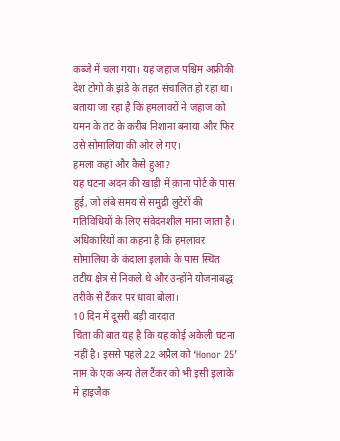कब्जे में चला गया। यह जहाज पश्चिम अफ्रीकी देश टोगो के झंडे के तहत संचालित हो रहा था। बताया जा रहा है कि हमलावरों ने जहाज को यमन के तट के करीब निशाना बनाया और फिर उसे सोमालिया की ओर ले गए।
हमला कहां और कैसे हुआ?
यह घटना अदन की खाड़ी में क़ाना पोर्ट के पास हुई, जो लंबे समय से समुद्री लुटेरों की गतिविधियों के लिए संवेदनशील माना जाता है। अधिकारियों का कहना है कि हमलावर सोमालिया के कंदाला इलाके के पास स्थित तटीय क्षेत्र से निकले थे और उन्होंने योजनाबद्ध तरीके से टैंकर पर धावा बोला।
10 दिन में दूसरी बड़ी वारदात
चिंता की बात यह है कि यह कोई अकेली घटना नहीं है। इससे पहले 22 अप्रैल को ‘Honor 25’ नाम के एक अन्य तेल टैंकर को भी इसी इलाके में हाइजैक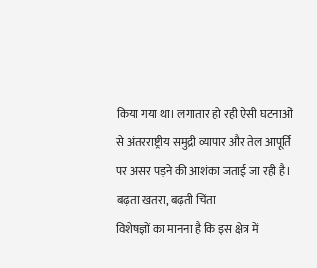किया गया था। लगातार हो रही ऐसी घटनाओं से अंतरराष्ट्रीय समुद्री व्यापार और तेल आपूर्ति पर असर पड़ने की आशंका जताई जा रही है।
बढ़ता खतरा, बढ़ती चिंता
विशेषज्ञों का मानना है कि इस क्षेत्र में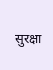सुरक्षा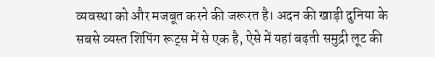व्यवस्था को और मजबूत करने की जरूरत है। अदन की खाड़ी दुनिया के सबसे व्यस्त शिपिंग रूट्स में से एक है, ऐसे में यहां बढ़ती समुद्री लूट की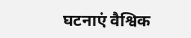घटनाएं वैश्विक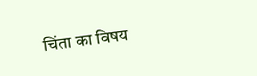चिंता का विषय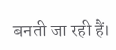बनती जा रही हैं।